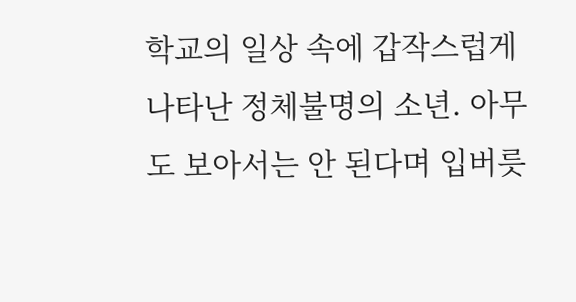학교의 일상 속에 갑작스럽게 나타난 정체불명의 소년. 아무도 보아서는 안 된다며 입버릇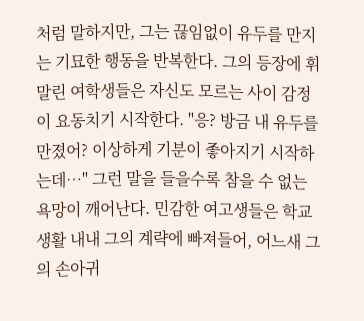처럼 말하지만, 그는 끊임없이 유두를 만지는 기묘한 행동을 반복한다. 그의 등장에 휘말린 여학생들은 자신도 모르는 사이 감정이 요동치기 시작한다. "응? 방금 내 유두를 만졌어? 이상하게 기분이 좋아지기 시작하는데…" 그런 말을 들을수록 참을 수 없는 욕망이 깨어난다. 민감한 여고생들은 학교 생활 내내 그의 계략에 빠져들어, 어느새 그의 손아귀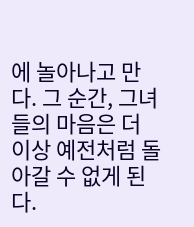에 놀아나고 만다. 그 순간, 그녀들의 마음은 더 이상 예전처럼 돌아갈 수 없게 된다.